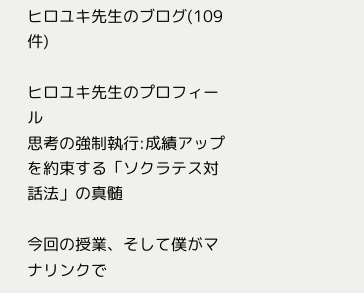ヒロユキ先生のブログ(109件)

ヒロユキ先生のプロフィール
思考の強制執行:成績アップを約束する「ソクラテス対話法」の真髄

今回の授業、そして僕がマナリンクで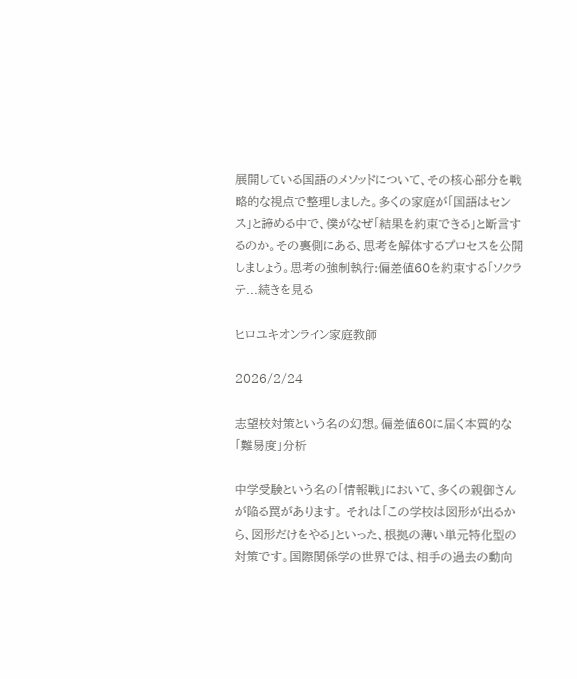展開している国語のメソッドについて、その核心部分を戦略的な視点で整理しました。多くの家庭が「国語はセンス」と諦める中で、僕がなぜ「結果を約束できる」と断言するのか。その裏側にある、思考を解体するプロセスを公開しましょう。思考の強制執行:偏差値60を約束する「ソクラテ...続きを見る

ヒロユキオンライン家庭教師

2026/2/24

志望校対策という名の幻想。偏差値60に届く本質的な「難易度」分析

中学受験という名の「情報戦」において、多くの親御さんが陥る罠があります。 それは「この学校は図形が出るから、図形だけをやる」といった、根拠の薄い単元特化型の対策です。国際関係学の世界では、相手の過去の動向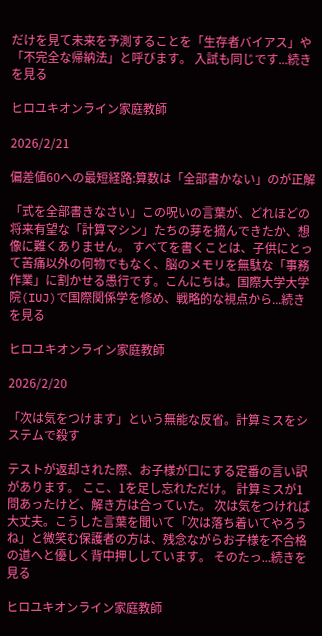だけを見て未来を予測することを「生存者バイアス」や「不完全な帰納法」と呼びます。 入試も同じです...続きを見る

ヒロユキオンライン家庭教師

2026/2/21

偏差値60への最短経路:算数は「全部書かない」のが正解

「式を全部書きなさい」この呪いの言葉が、どれほどの将来有望な「計算マシン」たちの芽を摘んできたか、想像に難くありません。 すべてを書くことは、子供にとって苦痛以外の何物でもなく、脳のメモリを無駄な「事務作業」に割かせる愚行です。こんにちは。国際大学大学院(IUJ)で国際関係学を修め、戦略的な視点から...続きを見る

ヒロユキオンライン家庭教師

2026/2/20

「次は気をつけます」という無能な反省。計算ミスをシステムで殺す

テストが返却された際、お子様が口にする定番の言い訳があります。 ここ、1を足し忘れただけ。 計算ミスが1問あったけど、解き方は合っていた。 次は気をつければ大丈夫。こうした言葉を聞いて「次は落ち着いてやろうね」と微笑む保護者の方は、残念ながらお子様を不合格の道へと優しく背中押ししています。 そのたっ...続きを見る

ヒロユキオンライン家庭教師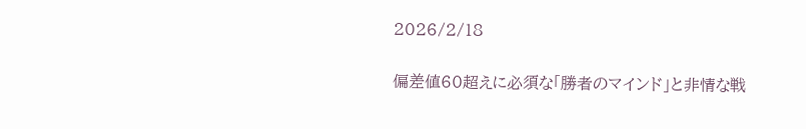2026/2/18

偏差値60超えに必須な「勝者のマインド」と非情な戦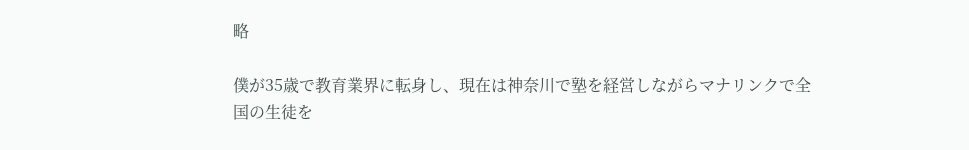略

僕が35歳で教育業界に転身し、現在は神奈川で塾を経営しながらマナリンクで全国の生徒を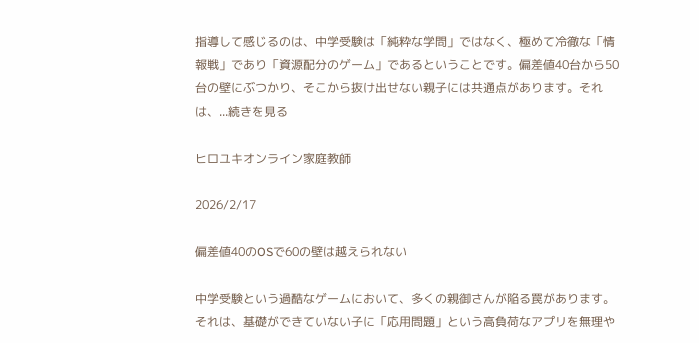指導して感じるのは、中学受験は「純粋な学問」ではなく、極めて冷徹な「情報戦」であり「資源配分のゲーム」であるということです。偏差値40台から50台の壁にぶつかり、そこから抜け出せない親子には共通点があります。それは、...続きを見る

ヒロユキオンライン家庭教師

2026/2/17

偏差値40のOSで60の壁は越えられない

中学受験という過酷なゲームにおいて、多くの親御さんが陥る罠があります。 それは、基礎ができていない子に「応用問題」という高負荷なアプリを無理や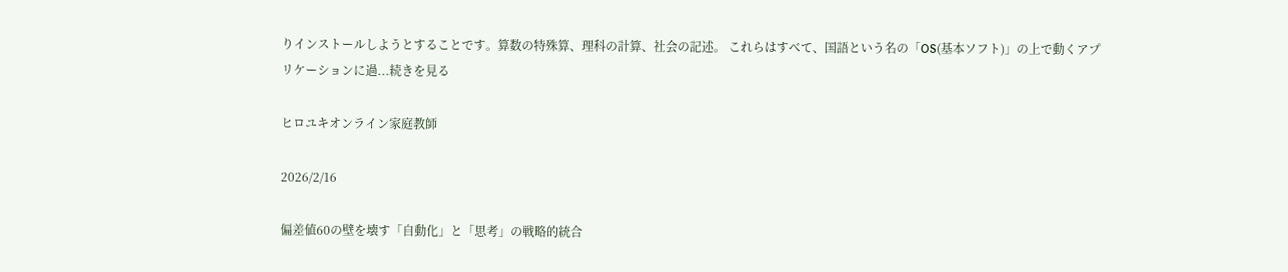りインストールしようとすることです。算数の特殊算、理科の計算、社会の記述。 これらはすべて、国語という名の「OS(基本ソフト)」の上で動くアプリケーションに過...続きを見る

ヒロユキオンライン家庭教師

2026/2/16

偏差値60の壁を壊す「自動化」と「思考」の戦略的統合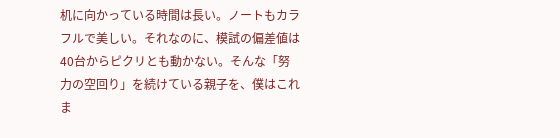机に向かっている時間は長い。ノートもカラフルで美しい。それなのに、模試の偏差値は40台からピクリとも動かない。そんな「努力の空回り」を続けている親子を、僕はこれま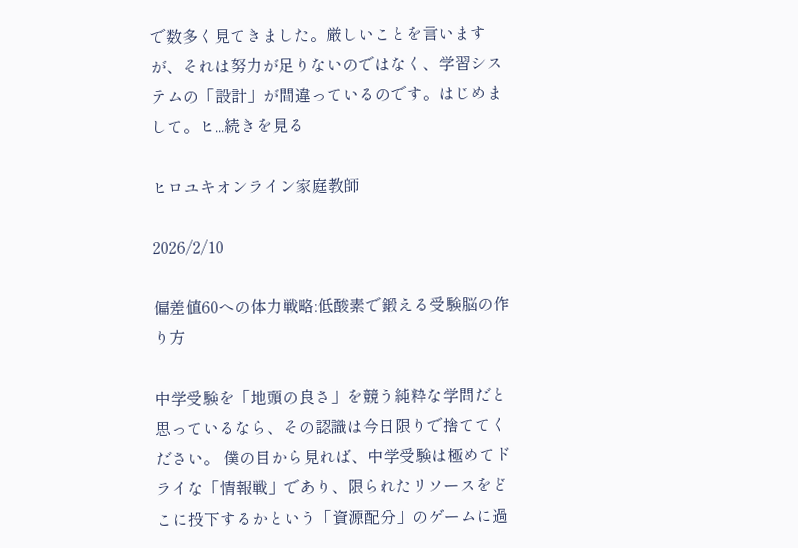で数多く見てきました。厳しいことを言いますが、それは努力が足りないのではなく、学習システムの「設計」が間違っているのです。はじめまして。ヒ...続きを見る

ヒロユキオンライン家庭教師

2026/2/10

偏差値60への体力戦略:低酸素で鍛える受験脳の作り方

中学受験を「地頭の良さ」を競う純粋な学問だと思っているなら、その認識は今日限りで捨ててください。 僕の目から見れば、中学受験は極めてドライな「情報戦」であり、限られたリソースをどこに投下するかという「資源配分」のゲームに過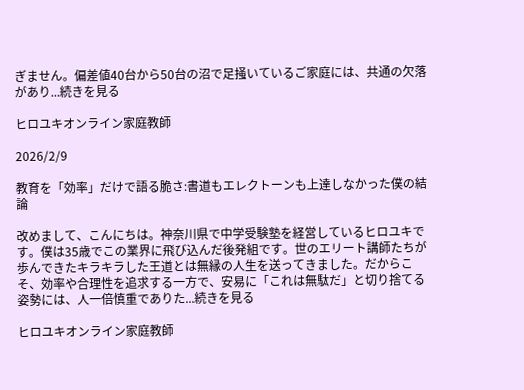ぎません。偏差値40台から50台の沼で足掻いているご家庭には、共通の欠落があり...続きを見る

ヒロユキオンライン家庭教師

2026/2/9

教育を「効率」だけで語る脆さ:書道もエレクトーンも上達しなかった僕の結論

改めまして、こんにちは。神奈川県で中学受験塾を経営しているヒロユキです。僕は35歳でこの業界に飛び込んだ後発組です。世のエリート講師たちが歩んできたキラキラした王道とは無縁の人生を送ってきました。だからこそ、効率や合理性を追求する一方で、安易に「これは無駄だ」と切り捨てる姿勢には、人一倍慎重でありた...続きを見る

ヒロユキオンライン家庭教師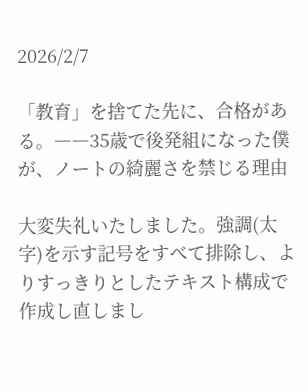2026/2/7

「教育」を捨てた先に、合格がある。――35歳で後発組になった僕が、ノートの綺麗さを禁じる理由

大変失礼いたしました。強調(太字)を示す記号をすべて排除し、よりすっきりとしたテキスト構成で作成し直しまし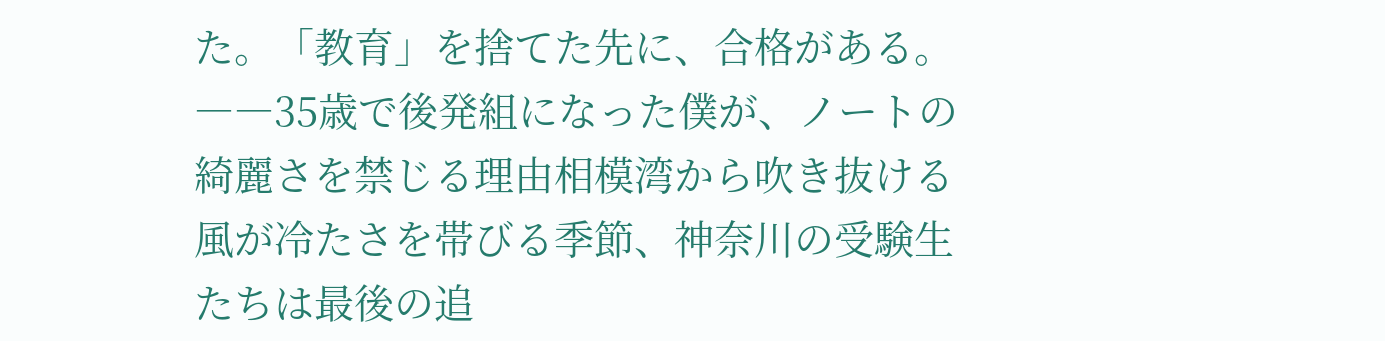た。「教育」を捨てた先に、合格がある。――35歳で後発組になった僕が、ノートの綺麗さを禁じる理由相模湾から吹き抜ける風が冷たさを帯びる季節、神奈川の受験生たちは最後の追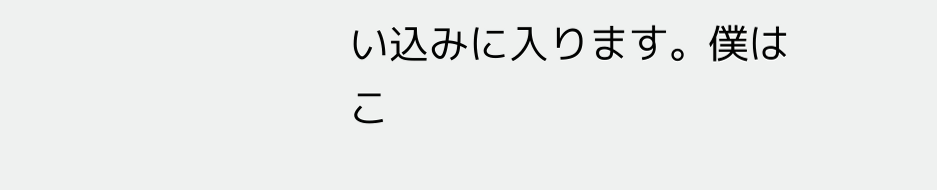い込みに入ります。僕はこ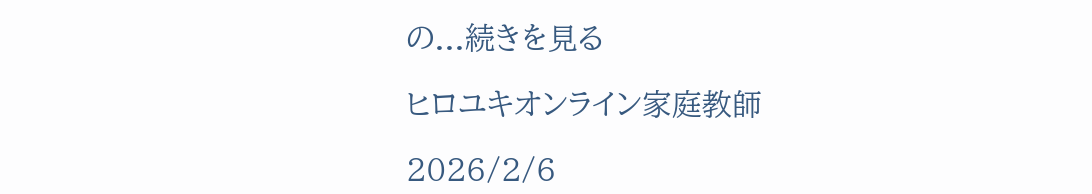の...続きを見る

ヒロユキオンライン家庭教師

2026/2/6